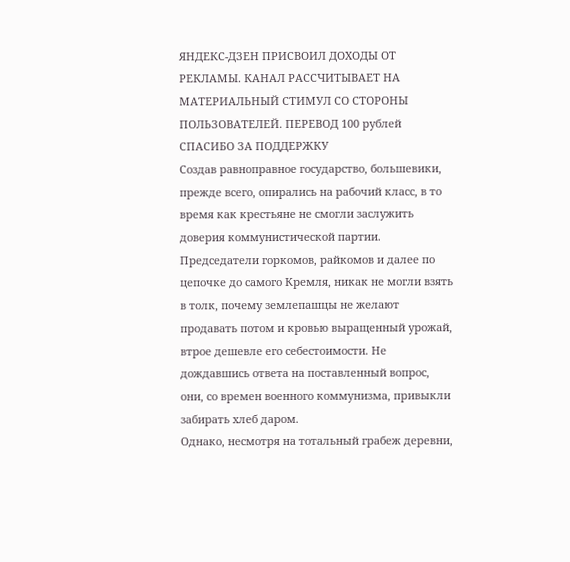ЯНДЕКС-ДЗЕН ПРИСВОИЛ ДОХОДЫ ОТ РЕКЛАМЫ. КАНАЛ РАССЧИТЫВАЕТ НА МАТЕРИАЛЬНЫЙ СТИМУЛ СО СТОРОНЫ ПОЛЬЗОВАТЕЛЕЙ. ПЕРЕВОД 100 рублей СПАСИБО ЗА ПОДДЕРЖКУ
Создав равноправное государство, большевики, прежде всего, опирались на рабочий класс, в то время как крестьяне не смогли заслужить доверия коммунистической партии. Председатели горкомов, райкомов и далее по цепочке до самого Кремля, никак не могли взять в толк, почему землепашцы не желают продавать потом и кровью выращенный урожай, втрое дешевле его себестоимости. Не дождавшись ответа на поставленный вопрос, они, со времен военного коммунизма, привыкли забирать хлеб даром.
Однако, несмотря на тотальный грабеж деревни,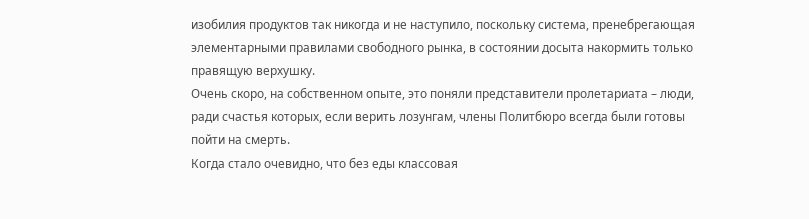изобилия продуктов так никогда и не наступило, поскольку система, пренебрегающая элементарными правилами свободного рынка, в состоянии досыта накормить только правящую верхушку.
Очень скоро, на собственном опыте, это поняли представители пролетариата – люди, ради счастья которых, если верить лозунгам, члены Политбюро всегда были готовы пойти на смерть.
Когда стало очевидно, что без еды классовая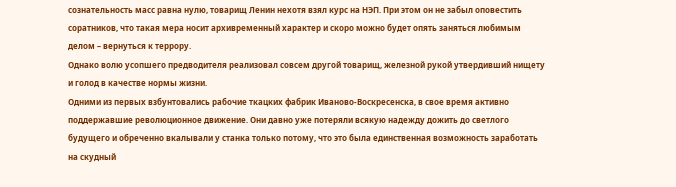сознательность масс равна нулю, товарищ Ленин нехотя взял курс на НЭП. При этом он не забыл оповестить соратников, что такая мера носит архивременный характер и скоро можно будет опять заняться любимым делом – вернуться к террору.
Однако волю усопшего предводителя реализовал совсем другой товарищ, железной рукой утвердивший нищету и голод в качестве нормы жизни.
Одними из первых взбунтовались рабочие ткацких фабрик Иваново-Воскресенска, в свое время активно поддержавшие революционное движение. Они давно уже потеряли всякую надежду дожить до светлого будущего и обреченно вкалывали у станка только потому, что это была единственная возможность заработать на скудный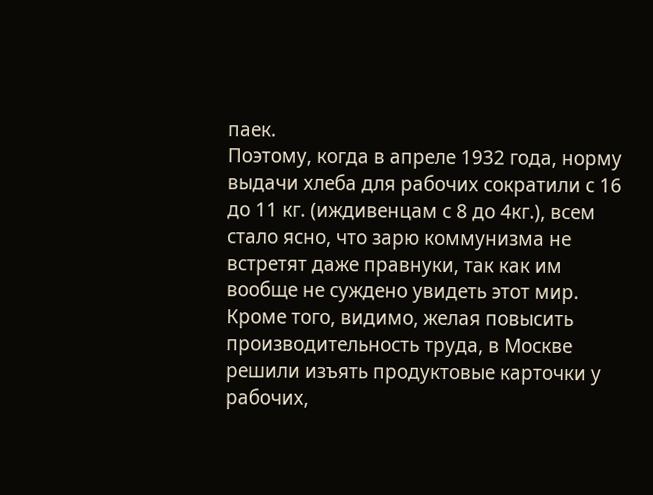паек.
Поэтому, когда в апреле 1932 года, норму выдачи хлеба для рабочих сократили с 16 до 11 кг. (иждивенцам с 8 до 4кг.), всем стало ясно, что зарю коммунизма не встретят даже правнуки, так как им вообще не суждено увидеть этот мир. Кроме того, видимо, желая повысить производительность труда, в Москве решили изъять продуктовые карточки у рабочих,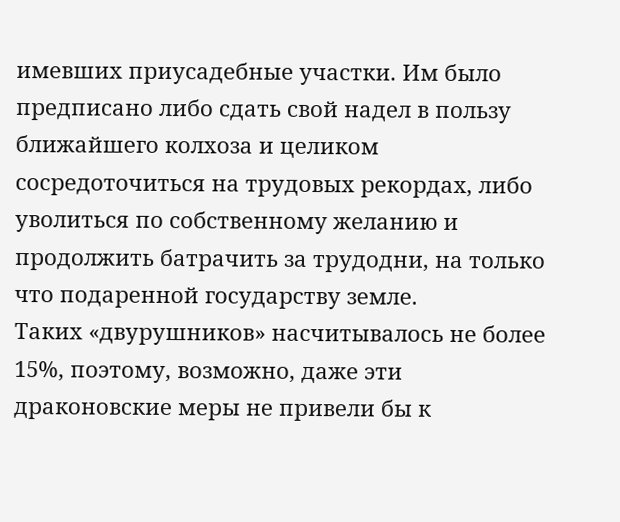имевших приусадебные участки. Им было предписано либо сдать свой надел в пользу ближайшего колхоза и целиком сосредоточиться на трудовых рекордах, либо уволиться по собственному желанию и продолжить батрачить за трудодни, на только что подаренной государству земле.
Таких «двурушников» насчитывалось не более 15%, поэтому, возможно, даже эти драконовские меры не привели бы к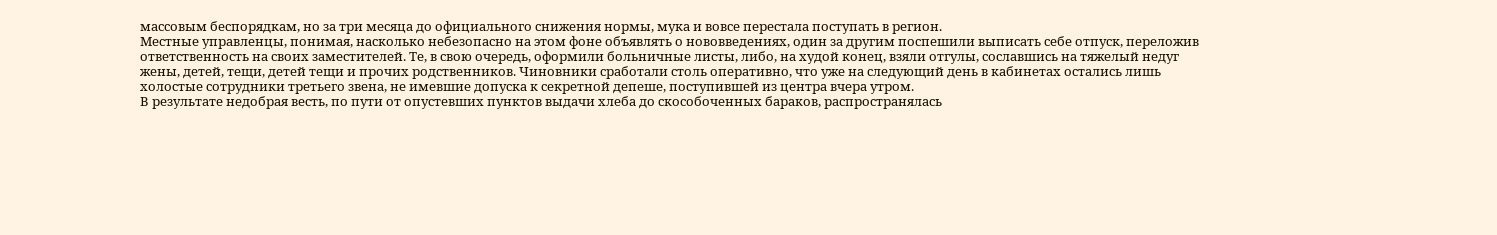массовым беспорядкам, но за три месяца до официального снижения нормы, мука и вовсе перестала поступать в регион.
Местные управленцы, понимая, насколько небезопасно на этом фоне объявлять о нововведениях, один за другим поспешили выписать себе отпуск, переложив ответственность на своих заместителей. Те, в свою очередь, оформили больничные листы, либо, на худой конец, взяли отгулы, сославшись на тяжелый недуг жены, детей, тещи, детей тещи и прочих родственников. Чиновники сработали столь оперативно, что уже на следующий день в кабинетах остались лишь холостые сотрудники третьего звена, не имевшие допуска к секретной депеше, поступившей из центра вчера утром.
В результате недобрая весть, по пути от опустевших пунктов выдачи хлеба до скособоченных бараков, распространялась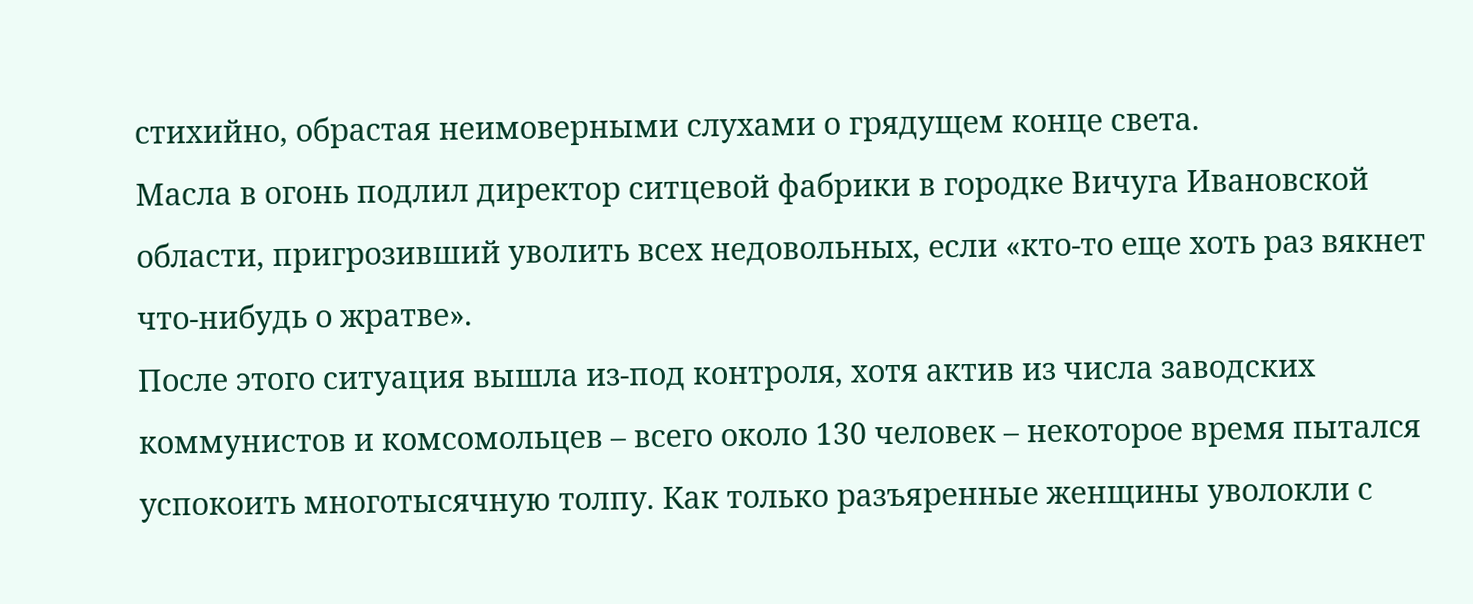стихийно, обрастая неимоверными слухами о грядущем конце света.
Масла в огонь подлил директор ситцевой фабрики в городке Вичуга Ивановской области, пригрозивший уволить всех недовольных, если «кто-то еще хоть раз вякнет что-нибудь о жратве».
После этого ситуация вышла из-под контроля, хотя актив из числа заводских коммунистов и комсомольцев – всего около 130 человек – некоторое время пытался успокоить многотысячную толпу. Как только разъяренные женщины уволокли с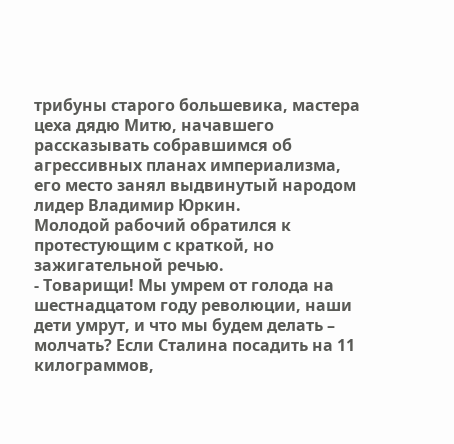трибуны старого большевика, мастера цеха дядю Митю, начавшего рассказывать собравшимся об агрессивных планах империализма, его место занял выдвинутый народом лидер Владимир Юркин.
Молодой рабочий обратился к протестующим с краткой, но зажигательной речью.
- Товарищи! Мы умрем от голода на шестнадцатом году революции, наши дети умрут, и что мы будем делать – молчать? Если Сталина посадить на 11 килограммов,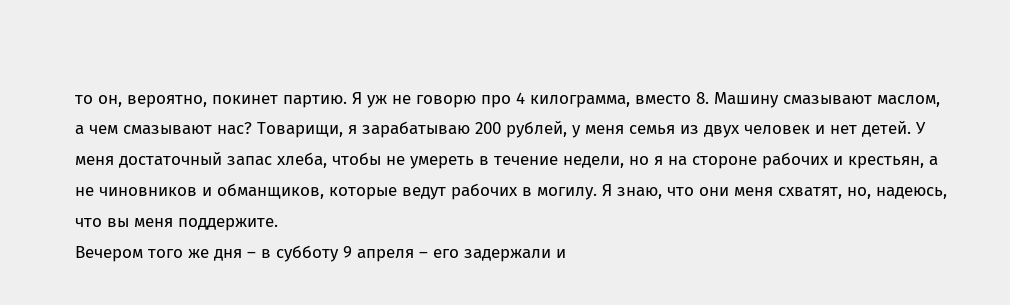то он, вероятно, покинет партию. Я уж не говорю про 4 килограмма, вместо 8. Машину смазывают маслом, а чем смазывают нас? Товарищи, я зарабатываю 200 рублей, у меня семья из двух человек и нет детей. У меня достаточный запас хлеба, чтобы не умереть в течение недели, но я на стороне рабочих и крестьян, а не чиновников и обманщиков, которые ведут рабочих в могилу. Я знаю, что они меня схватят, но, надеюсь, что вы меня поддержите.
Вечером того же дня – в субботу 9 апреля – его задержали и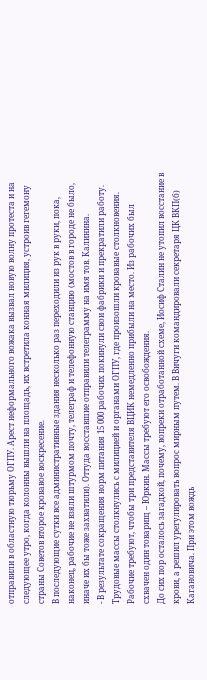отправили в областную тюрьму ОГПУ. Арест неформального вожака вызвал новую волну протеста и на следующее утро, когда колонны вышли на площадь, их встретила конная милиция, устроив гегемону страны Советов второе кровавое воскресение.
В последующие сутки все административные здания несколько раз переходили из рук в руки, пока, наконец, рабочие не взяли штурмом почту, телеграф и телефонную станцию (мостов в городе не было, иначе их бы тоже захватили). Оттуда восставшие отправили телеграмму на имя тов. Калинина.
- В результате сокращения норм питания 15 000 рабочих покинули свои фабрики и прекратили работу. Трудовые массы столкнулись с милицией и органами ОГПУ, где произошли кровавые столкновения. Рабочие требуют, чтобы три представителя ВЦИК немедленно прибыли на место. Из рабочих был схвачен один товарищ – Юркин. Массы требуют его освобождения.
До сих пор осталось загадкой, почему, вопреки отработанной схеме, Иосиф Сталин не утопил восстание в крови, а решил урегулировать вопрос мирным путем. В Вичуги командировали секретаря ЦК ВКП(б) Кагановича. При этом вождь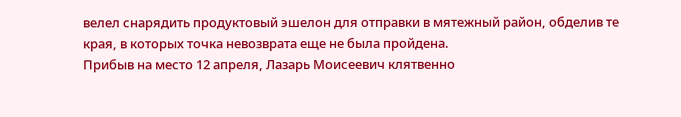велел снарядить продуктовый эшелон для отправки в мятежный район, обделив те края, в которых точка невозврата еще не была пройдена.
Прибыв на место 12 апреля, Лазарь Моисеевич клятвенно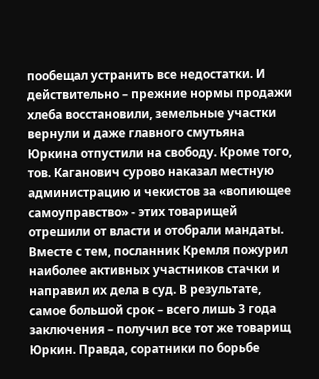пообещал устранить все недостатки. И действительно – прежние нормы продажи хлеба восстановили, земельные участки вернули и даже главного смутьяна Юркина отпустили на свободу. Кроме того, тов. Каганович сурово наказал местную администрацию и чекистов за «вопиющее самоуправство» - этих товарищей отрешили от власти и отобрали мандаты.
Вместе с тем, посланник Кремля пожурил наиболее активных участников стачки и направил их дела в суд. В результате, самое большой срок – всего лишь 3 года заключения – получил все тот же товарищ Юркин. Правда, соратники по борьбе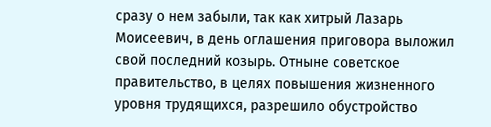сразу о нем забыли, так как хитрый Лазарь Моисеевич, в день оглашения приговора выложил свой последний козырь. Отныне советское правительство, в целях повышения жизненного уровня трудящихся, разрешило обустройство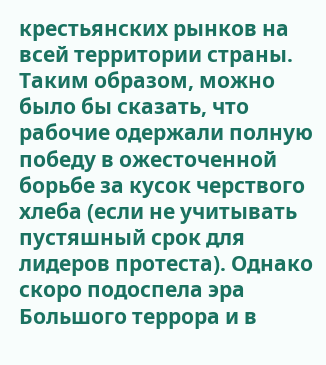крестьянских рынков на всей территории страны.
Таким образом, можно было бы сказать, что рабочие одержали полную победу в ожесточенной борьбе за кусок черствого хлеба (если не учитывать пустяшный срок для лидеров протеста). Однако скоро подоспела эра Большого террора и в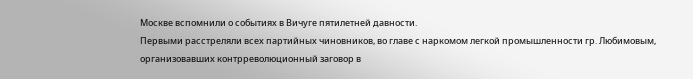Москве вспомнили о событиях в Вичуге пятилетней давности.
Первыми расстреляли всех партийных чиновников, во главе с наркомом легкой промышленности гр. Любимовым, организовавших контрреволюционный заговор в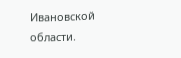Ивановской области.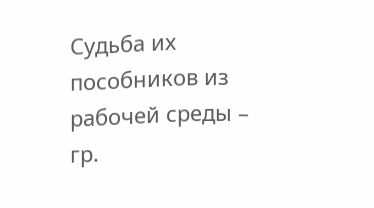Судьба их пособников из рабочей среды – гр.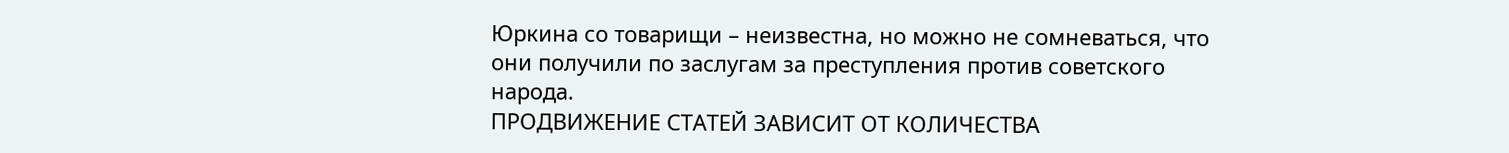Юркина со товарищи – неизвестна, но можно не сомневаться, что они получили по заслугам за преступления против советского народа.
ПРОДВИЖЕНИЕ СТАТЕЙ ЗАВИСИТ ОТ КОЛИЧЕСТВА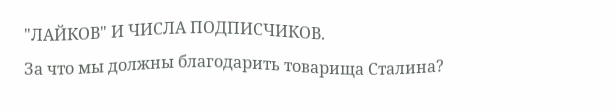"ЛАЙКОВ" И ЧИСЛА ПОДПИСЧИКОВ.
За что мы должны благодарить товарища Сталина?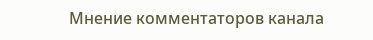Мнение комментаторов канала